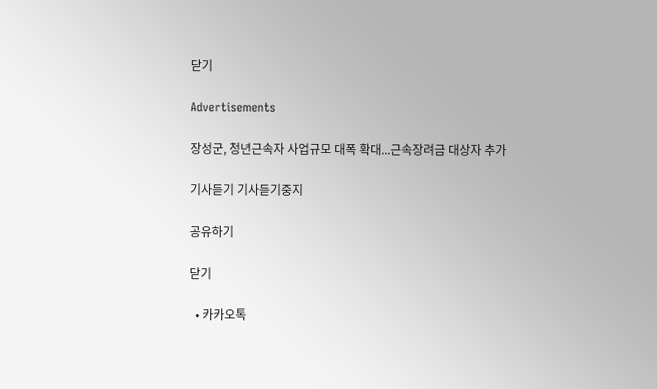닫기

Advertisements

장성군, 청년근속자 사업규모 대폭 확대...근속장려금 대상자 추가

기사듣기 기사듣기중지

공유하기

닫기

  • 카카오톡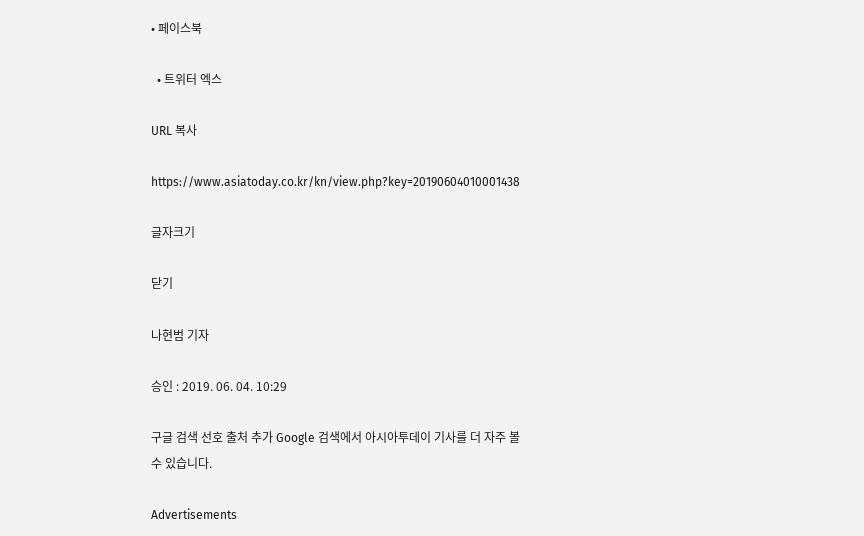• 페이스북

  • 트위터 엑스

URL 복사

https://www.asiatoday.co.kr/kn/view.php?key=20190604010001438

글자크기

닫기

나현범 기자

승인 : 2019. 06. 04. 10:29

구글 검색 선호 출처 추가 Google 검색에서 아시아투데이 기사를 더 자주 볼 수 있습니다.

Advertisements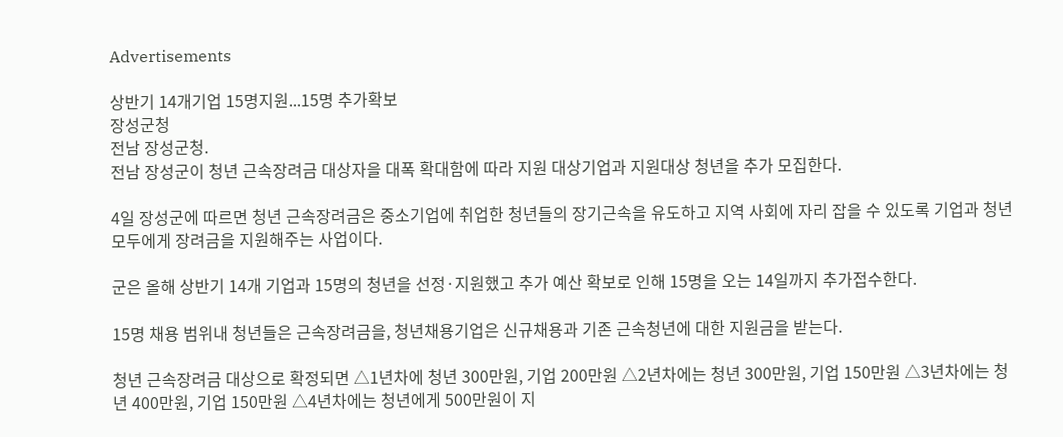Advertisements

상반기 14개기업 15명지원...15명 추가확보
장성군청
전남 장성군청.
전남 장성군이 청년 근속장려금 대상자을 대폭 확대함에 따라 지원 대상기업과 지원대상 청년을 추가 모집한다.

4일 장성군에 따르면 청년 근속장려금은 중소기업에 취업한 청년들의 장기근속을 유도하고 지역 사회에 자리 잡을 수 있도록 기업과 청년 모두에게 장려금을 지원해주는 사업이다.

군은 올해 상반기 14개 기업과 15명의 청년을 선정·지원했고 추가 예산 확보로 인해 15명을 오는 14일까지 추가접수한다.

15명 채용 범위내 청년들은 근속장려금을, 청년채용기업은 신규채용과 기존 근속청년에 대한 지원금을 받는다.

청년 근속장려금 대상으로 확정되면 △1년차에 청년 300만원, 기업 200만원 △2년차에는 청년 300만원, 기업 150만원 △3년차에는 청년 400만원, 기업 150만원 △4년차에는 청년에게 500만원이 지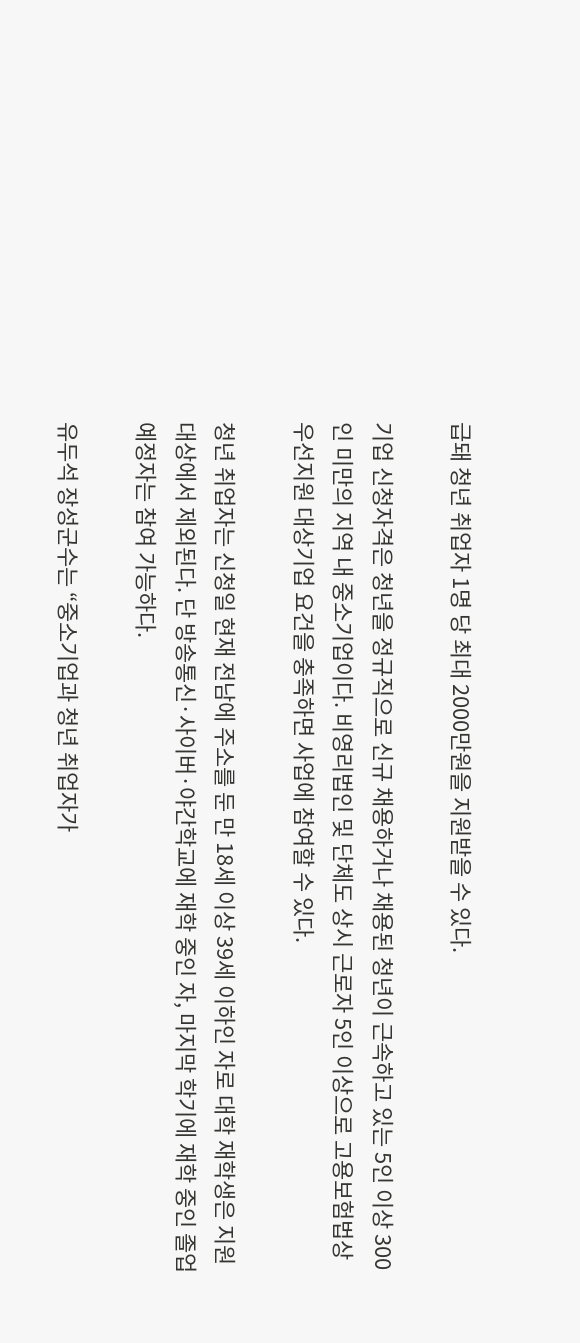급돼 청년 취업자 1명 당 최대 2000만원을 지원받을 수 있다.

기업 신청자격은 청년을 정규직으로 신규 채용하거나 채용된 청년이 근속하고 있는 5인 이상 300인 미만의 지역 내 중소기업이다. 비영리법인 및 단체도 상시 근로자 5인 이상으로 고용보험법상 우선지원 대상기업 요건을 충족하면 사업에 참여할 수 있다.

청년 취업자는 신청일 현재 전남에 주소를 둔 만 18세 이상 39세 이하인 자로 대학 재학생은 지원 대상에서 제외된다. 단 방송통신·사이버·야간학교에 재학 중인 자, 마지막 학기에 재학 중인 졸업 예정자는 참여 가능하다.

유두석 장성군수는 “중소기업과 청년 취업자가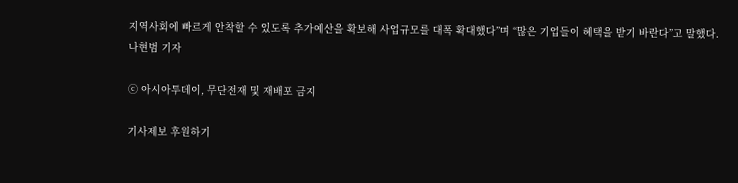지역사회에 빠르게 안착할 수 있도록 추가예산을 확보해 사업규모를 대폭 확대했다”며 “많은 기업들이 혜택을 받기 바란다”고 말했다.
나현범 기자

ⓒ 아시아투데이, 무단전재 및 재배포 금지

기사제보 후원하기